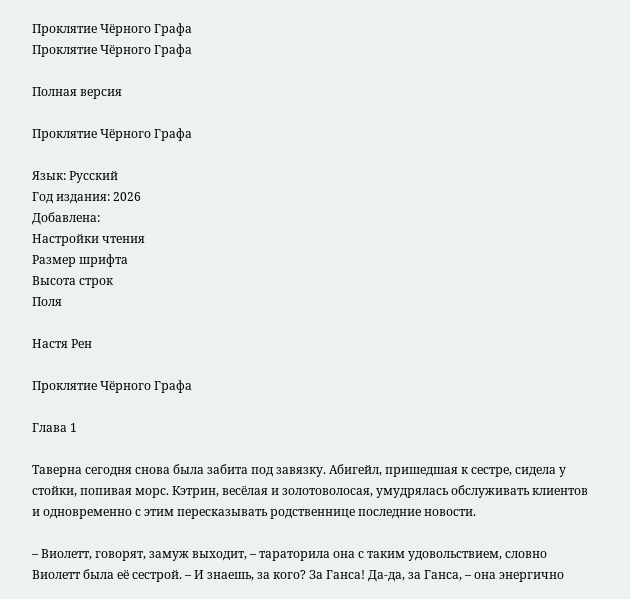Проклятие Чёрного Графа
Проклятие Чёрного Графа

Полная версия

Проклятие Чёрного Графа

Язык: Русский
Год издания: 2026
Добавлена:
Настройки чтения
Размер шрифта
Высота строк
Поля

Настя Рен

Проклятие Чёрного Графа

Глава 1

Таверна сегодня снова была забита под завязку. Абигейл, пришедшая к сестре, сидела у стойки, попивая морс. Кэтрин, весёлая и золотоволосая, умудрялась обслуживать клиентов и одновременно с этим пересказывать родственнице последние новости.

– Виолетт, говорят, замуж выходит, – тараторила она с таким удовольствием, словно Виолетт была её сестрой. – И знаешь, за кого? За Ганса! Да-да, за Ганса, – она энергично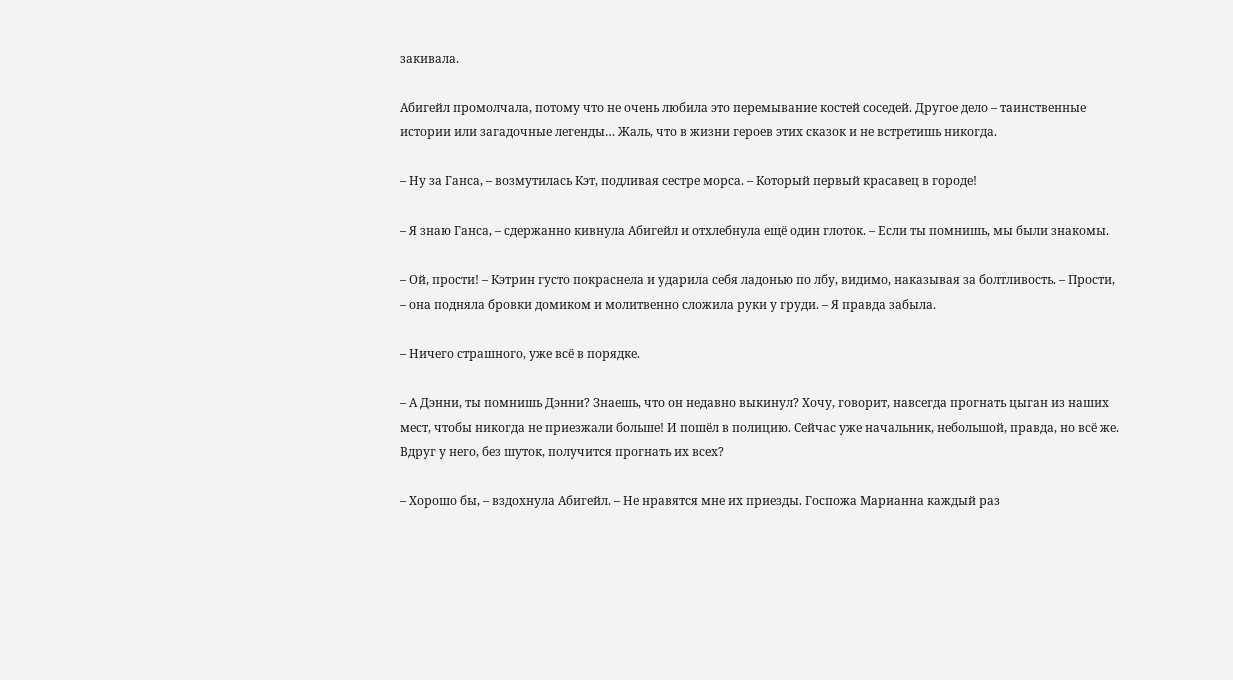закивала.

Абигейл промолчала, потому что не очень любила это перемывание костей соседей. Другое дело – таинственные истории или загадочные легенды… Жаль, что в жизни героев этих сказок и не встретишь никогда.

– Ну за Ганса, – возмутилась Кэт, подливая сестре морса. – Который первый красавец в городе!

– Я знаю Ганса, – сдержанно кивнула Абигейл и отхлебнула ещё один глоток. – Если ты помнишь, мы были знакомы.

– Ой, прости! – Кэтрин густо покраснела и ударила себя ладонью по лбу, видимо, наказывая за болтливость. – Прости, – она подняла бровки домиком и молитвенно сложила руки у груди. – Я правда забыла.

– Ничего страшного, уже всё в порядке.

– А Дэнни, ты помнишь Дэнни? Знаешь, что он недавно выкинул? Хочу, говорит, навсегда прогнать цыган из наших мест, чтобы никогда не приезжали больше! И пошёл в полицию. Сейчас уже начальник, небольшой, правда, но всё же. Вдруг у него, без шуток, получится прогнать их всех?

– Хорошо бы, – вздохнула Абигейл. – Не нравятся мне их приезды. Госпожа Марианна каждый раз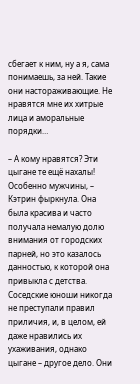сбегает к ним, ну а я, сама понимаешь, за ней. Такие они настораживающие. Не нравятся мне их хитрые лица и аморальные порядки…

– А кому нравятся? Эти цыгане те ещё нахалы! Особенно мужчины, – Кэтрин фыркнула. Она была красива и часто получала немалую долю внимания от городских парней, но это казалось данностью, к которой она привыкла с детства. Соседские юноши никогда не преступали правил приличия, и, в целом, ей даже нравились их ухаживания, однако цыгане – другое дело. Они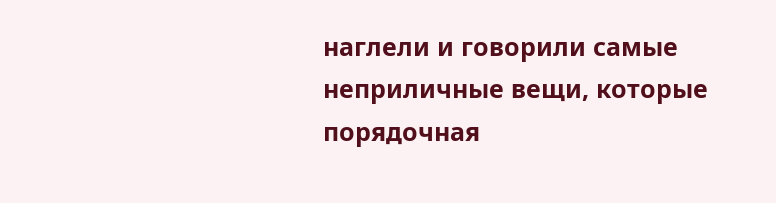наглели и говорили самые неприличные вещи, которые порядочная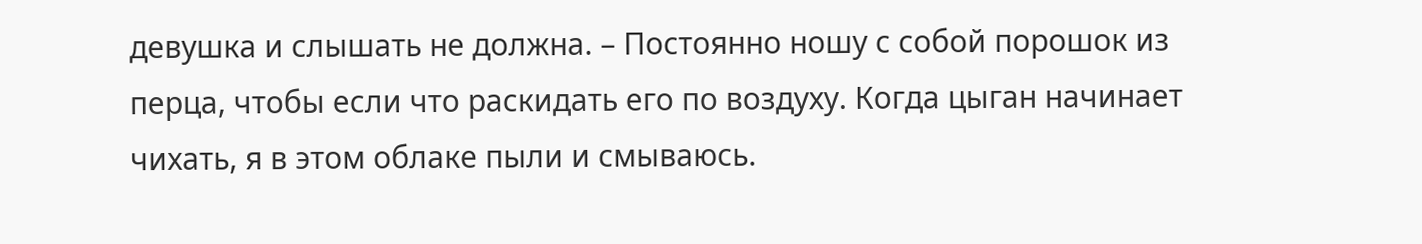девушка и слышать не должна. – Постоянно ношу с собой порошок из перца, чтобы если что раскидать его по воздуху. Когда цыган начинает чихать, я в этом облаке пыли и смываюсь.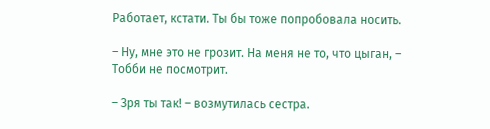Работает, кстати. Ты бы тоже попробовала носить.

– Ну, мне это не грозит. На меня не то, что цыган, – Тобби не посмотрит.

– Зря ты так! – возмутилась сестра.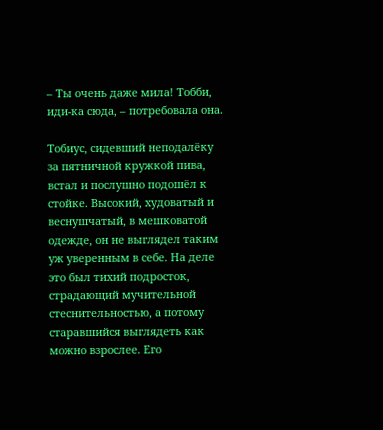– Ты очень даже мила! Тобби, иди-ка сюда, – потребовала она.

Тобиус, сидевший неподалёку за пятничной кружкой пива, встал и послушно подошёл к стойке. Высокий, худоватый и веснушчатый, в мешковатой одежде, он не выглядел таким уж уверенным в себе. На деле это был тихий подросток, страдающий мучительной стеснительностью, а потому старавшийся выглядеть как можно взрослее. Его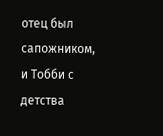отец был сапожником, и Тобби с детства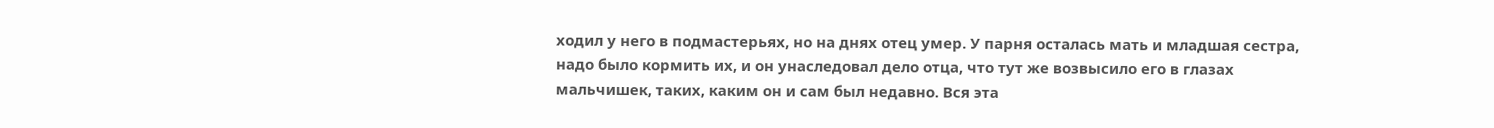ходил у него в подмастерьях, но на днях отец умер. У парня осталась мать и младшая сестра, надо было кормить их, и он унаследовал дело отца, что тут же возвысило его в глазах мальчишек, таких, каким он и сам был недавно. Вся эта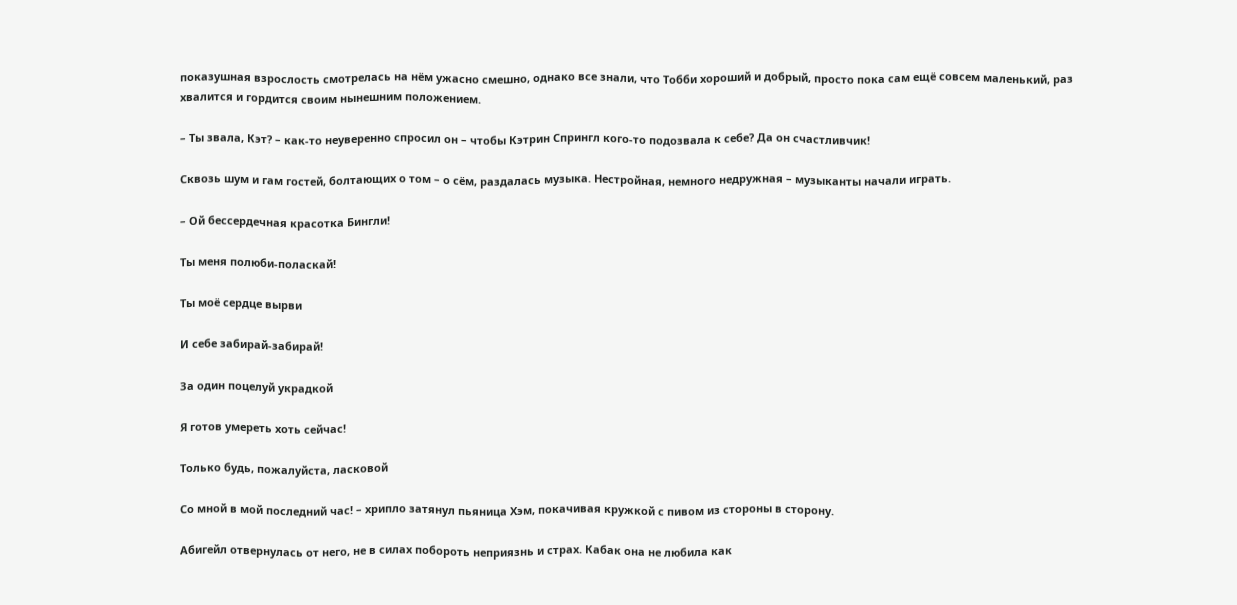показушная взрослость смотрелась на нём ужасно смешно, однако все знали, что Тобби хороший и добрый, просто пока сам ещё совсем маленький, раз хвалится и гордится своим нынешним положением.

– Ты звала, Кэт? – как-то неуверенно спросил он – чтобы Кэтрин Спрингл кого-то подозвала к себе? Да он счастливчик!

Сквозь шум и гам гостей, болтающих о том – о сём, раздалась музыка. Нестройная, немного недружная – музыканты начали играть.

– Ой бессердечная красотка Бингли!

Ты меня полюби-поласкай!

Ты моё сердце вырви

И себе забирай-забирай!

За один поцелуй украдкой

Я готов умереть хоть сейчас!

Только будь, пожалуйста, ласковой

Со мной в мой последний час! – хрипло затянул пьяница Хэм, покачивая кружкой с пивом из стороны в сторону.

Абигейл отвернулась от него, не в силах побороть неприязнь и страх. Кабак она не любила как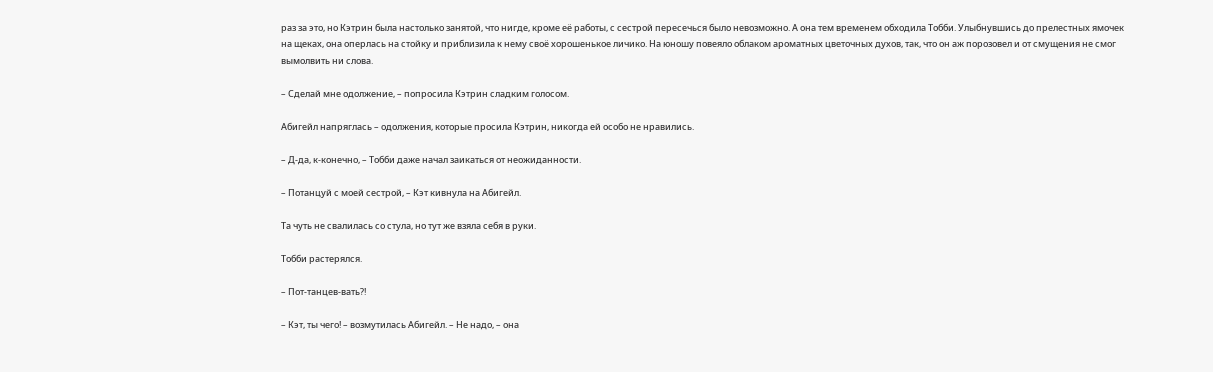раз за это, но Кэтрин была настолько занятой, что нигде, кроме её работы, с сестрой пересечься было невозможно. А она тем временем обходила Тобби. Улыбнувшись до прелестных ямочек на щеках, она оперлась на стойку и приблизила к нему своё хорошенькое личико. На юношу повеяло облаком ароматных цветочных духов, так, что он аж порозовел и от смущения не смог вымолвить ни слова.

– Сделай мне одолжение, – попросила Кэтрин сладким голосом.

Абигейл напряглась – одолжения, которые просила Кэтрин, никогда ей особо не нравились.

– Д-да, к-конечно, – Тобби даже начал заикаться от неожиданности.

– Потанцуй с моей сестрой, – Кэт кивнула на Абигейл.

Та чуть не свалилась со стула, но тут же взяла себя в руки.

Тобби растерялся.

– Пот-танцев-вать?!

– Кэт, ты чего! – возмутилась Абигейл. – Не надо, – она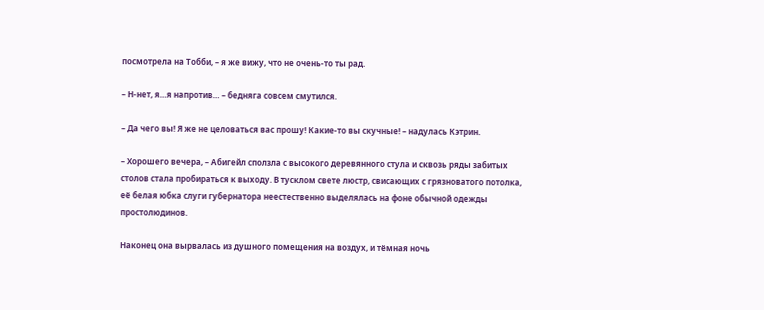посмотрела на Тобби, – я же вижу, что не очень-то ты рад.

– Н-нет, я…я напротив… – бедняга совсем смутился.

– Да чего вы! Я же не целоваться вас прошу! Какие-то вы скучные! – надулась Кэтрин.

– Хорошего вечера, – Абигейл сползла с высокого деревянного стула и сквозь ряды забитых столов стала пробираться к выходу. В тусклом свете люстр, свисающих с грязноватого потолка, её белая юбка слуги губернатора неестественно выделялась на фоне обычной одежды простолюдинов.

Наконец она вырвалась из душного помещения на воздух, и тёмная ночь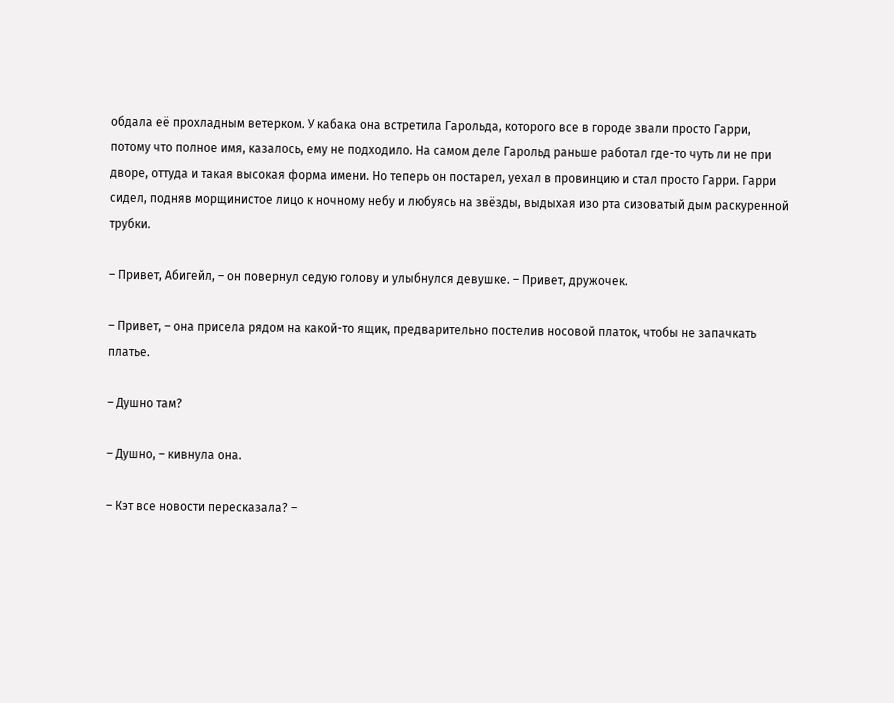обдала её прохладным ветерком. У кабака она встретила Гарольда, которого все в городе звали просто Гарри, потому что полное имя, казалось, ему не подходило. На самом деле Гарольд раньше работал где-то чуть ли не при дворе, оттуда и такая высокая форма имени. Но теперь он постарел, уехал в провинцию и стал просто Гарри. Гарри сидел, подняв морщинистое лицо к ночному небу и любуясь на звёзды, выдыхая изо рта сизоватый дым раскуренной трубки.

– Привет, Абигейл, – он повернул седую голову и улыбнулся девушке. – Привет, дружочек.

– Привет, – она присела рядом на какой-то ящик, предварительно постелив носовой платок, чтобы не запачкать платье.

– Душно там?

– Душно, – кивнула она.

– Кэт все новости пересказала? –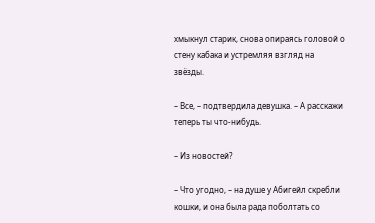хмыкнул старик, снова опираясь головой о стену кабака и устремляя взгляд на звёзды.

– Все, – подтвердила девушка. – А расскажи теперь ты что-нибудь.

– Из новостей?

– Что угодно, – на душе у Абигейл скребли кошки, и она была рада поболтать со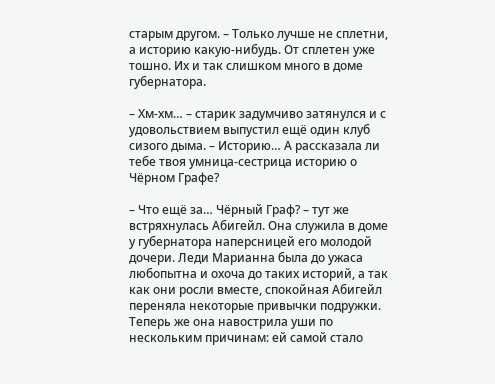старым другом. – Только лучше не сплетни, а историю какую-нибудь. От сплетен уже тошно. Их и так слишком много в доме губернатора.

– Хм-хм… – старик задумчиво затянулся и с удовольствием выпустил ещё один клуб сизого дыма. – Историю… А рассказала ли тебе твоя умница-сестрица историю о Чёрном Графе?

– Что ещё за… Чёрный Граф? – тут же встряхнулась Абигейл. Она служила в доме у губернатора наперсницей его молодой дочери. Леди Марианна была до ужаса любопытна и охоча до таких историй, а так как они росли вместе, спокойная Абигейл переняла некоторые привычки подружки. Теперь же она навострила уши по нескольким причинам: ей самой стало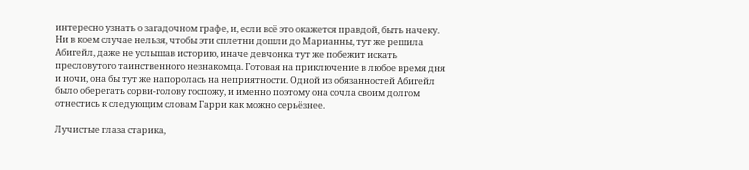интересно узнать о загадочном графе, и, если всё это окажется правдой, быть начеку. Ни в коем случае нельзя, чтобы эти сплетни дошли до Марианны, тут же решила Абигейл, даже не услышав историю, иначе девчонка тут же побежит искать пресловутого таинственного незнакомца. Готовая на приключение в любое время дня и ночи, она бы тут же напоролась на неприятности. Одной из обязанностей Абигейл было оберегать сорви-голову госпожу, и именно поэтому она сочла своим долгом отнестись к следующим словам Гарри как можно серьёзнее.

Лучистые глаза старика,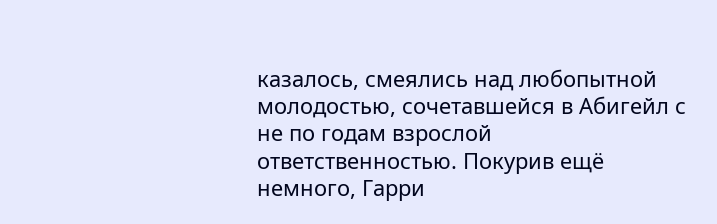казалось, смеялись над любопытной молодостью, сочетавшейся в Абигейл с не по годам взрослой ответственностью. Покурив ещё немного, Гарри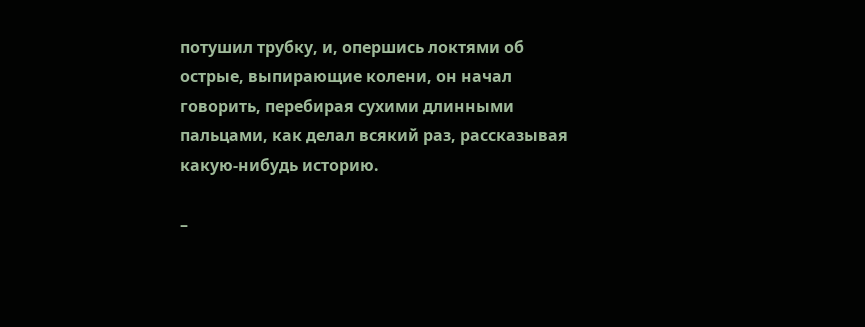потушил трубку, и, опершись локтями об острые, выпирающие колени, он начал говорить, перебирая сухими длинными пальцами, как делал всякий раз, рассказывая какую-нибудь историю.

–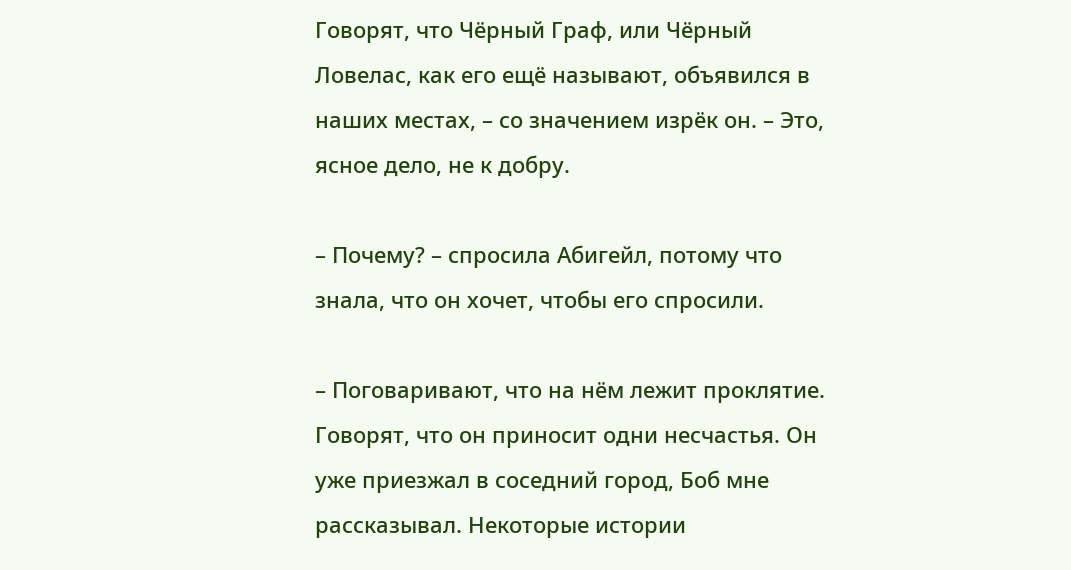Говорят, что Чёрный Граф, или Чёрный Ловелас, как его ещё называют, объявился в наших местах, – со значением изрёк он. – Это, ясное дело, не к добру.

– Почему? – спросила Абигейл, потому что знала, что он хочет, чтобы его спросили.

– Поговаривают, что на нём лежит проклятие. Говорят, что он приносит одни несчастья. Он уже приезжал в соседний город, Боб мне рассказывал. Некоторые истории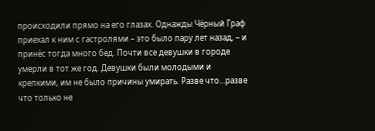происходили прямо на его глазах. Однажды Чёрный Граф приехал к ним с гастролями – это было пару лет назад, – и принёс тогда много бед. Почти все девушки в городе умерли в тот же год. Девушки были молодыми и крепкими, им не было причины умирать. Разве что…разве что только не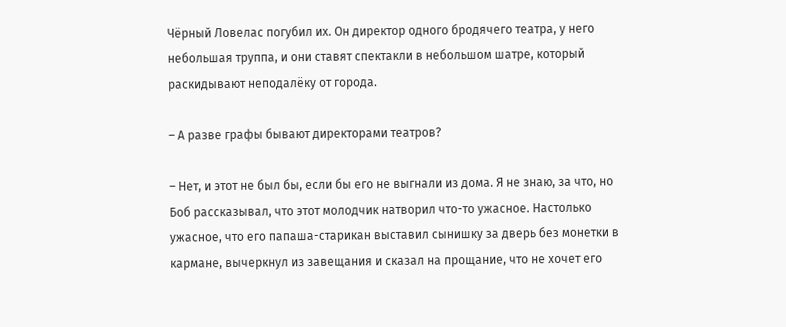Чёрный Ловелас погубил их. Он директор одного бродячего театра, у него небольшая труппа, и они ставят спектакли в небольшом шатре, который раскидывают неподалёку от города.

– А разве графы бывают директорами театров?

– Нет, и этот не был бы, если бы его не выгнали из дома. Я не знаю, за что, но Боб рассказывал, что этот молодчик натворил что-то ужасное. Настолько ужасное, что его папаша-старикан выставил сынишку за дверь без монетки в кармане, вычеркнул из завещания и сказал на прощание, что не хочет его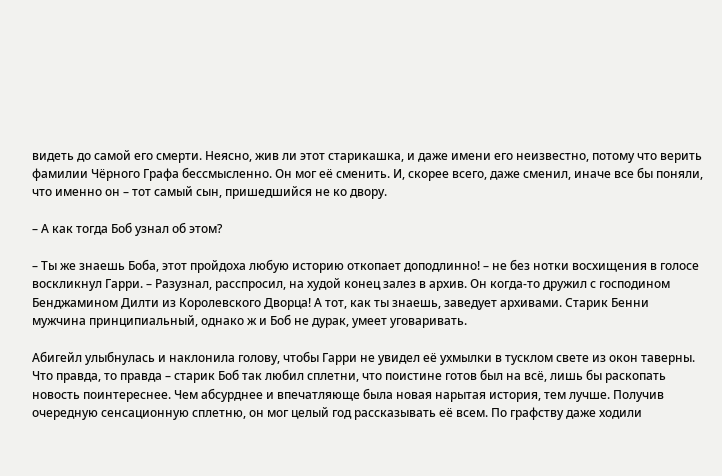видеть до самой его смерти. Неясно, жив ли этот старикашка, и даже имени его неизвестно, потому что верить фамилии Чёрного Графа бессмысленно. Он мог её сменить. И, скорее всего, даже сменил, иначе все бы поняли, что именно он – тот самый сын, пришедшийся не ко двору.

– А как тогда Боб узнал об этом?

– Ты же знаешь Боба, этот пройдоха любую историю откопает доподлинно! – не без нотки восхищения в голосе воскликнул Гарри. – Разузнал, расспросил, на худой конец залез в архив. Он когда-то дружил с господином Бенджамином Дилти из Королевского Дворца! А тот, как ты знаешь, заведует архивами. Старик Бенни мужчина принципиальный, однако ж и Боб не дурак, умеет уговаривать.

Абигейл улыбнулась и наклонила голову, чтобы Гарри не увидел её ухмылки в тусклом свете из окон таверны. Что правда, то правда – старик Боб так любил сплетни, что поистине готов был на всё, лишь бы раскопать новость поинтереснее. Чем абсурднее и впечатляюще была новая нарытая история, тем лучше. Получив очередную сенсационную сплетню, он мог целый год рассказывать её всем. По графству даже ходили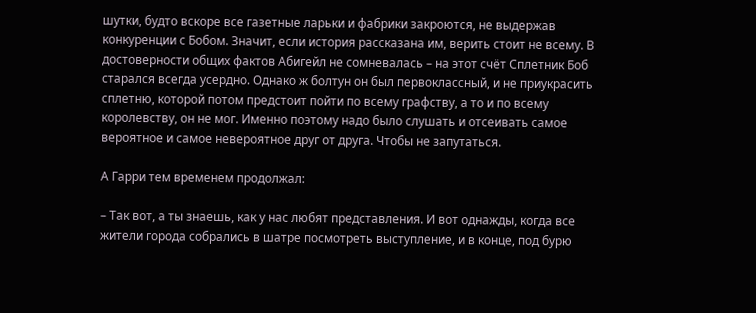шутки, будто вскоре все газетные ларьки и фабрики закроются, не выдержав конкуренции с Бобом. Значит, если история рассказана им, верить стоит не всему. В достоверности общих фактов Абигейл не сомневалась – на этот счёт Сплетник Боб старался всегда усердно. Однако ж болтун он был первоклассный, и не приукрасить сплетню, которой потом предстоит пойти по всему графству, а то и по всему королевству, он не мог. Именно поэтому надо было слушать и отсеивать самое вероятное и самое невероятное друг от друга. Чтобы не запутаться.

А Гарри тем временем продолжал:

– Так вот, а ты знаешь, как у нас любят представления. И вот однажды, когда все жители города собрались в шатре посмотреть выступление, и в конце, под бурю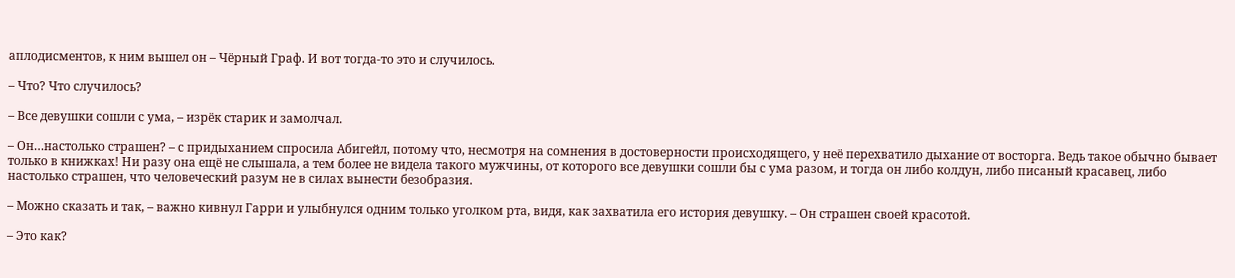аплодисментов, к ним вышел он – Чёрный Граф. И вот тогда-то это и случилось.

– Что? Что случилось?

– Все девушки сошли с ума, – изрёк старик и замолчал.

– Он…настолько страшен? – с придыханием спросила Абигейл, потому что, несмотря на сомнения в достоверности происходящего, у неё перехватило дыхание от восторга. Ведь такое обычно бывает только в книжках! Ни разу она ещё не слышала, а тем более не видела такого мужчины, от которого все девушки сошли бы с ума разом, и тогда он либо колдун, либо писаный красавец, либо настолько страшен, что человеческий разум не в силах вынести безобразия.

– Можно сказать и так, – важно кивнул Гарри и улыбнулся одним только уголком рта, видя, как захватила его история девушку. – Он страшен своей красотой.

– Это как?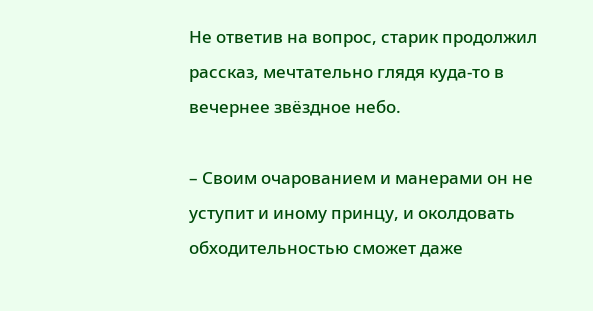Не ответив на вопрос, старик продолжил рассказ, мечтательно глядя куда-то в вечернее звёздное небо.

– Своим очарованием и манерами он не уступит и иному принцу, и околдовать обходительностью сможет даже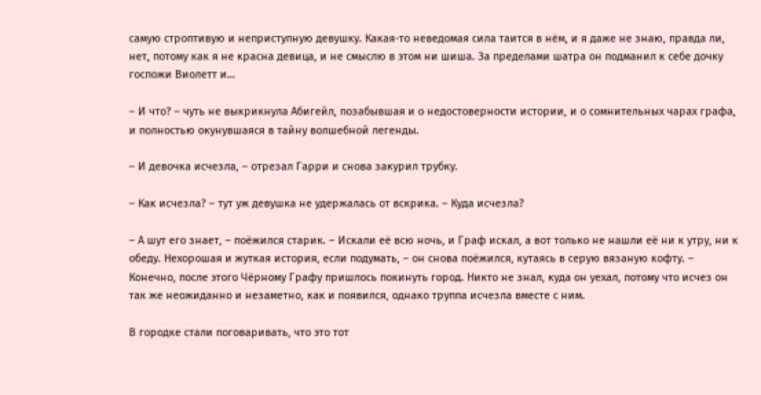самую строптивую и неприступную девушку. Какая-то неведомая сила таится в нём, и я даже не знаю, правда ли, нет, потому как я не красна девица, и не смыслю в этом ни шиша. За пределами шатра он подманил к себе дочку госпожи Виолетт и…

– И что? – чуть не выкрикнула Абигейл, позабывшая и о недостоверности истории, и о сомнительных чарах графа, и полностью окунувшаяся в тайну волшебной легенды.

– И девочка исчезла, – отрезал Гарри и снова закурил трубку.

– Как исчезла? – тут уж девушка не удержалась от вскрика. – Куда исчезла?

– А шут его знает, – поёжился старик. – Искали её всю ночь, и Граф искал, а вот только не нашли её ни к утру, ни к обеду. Нехорошая и жуткая история, если подумать, – он снова поёжился, кутаясь в серую вязаную кофту. – Конечно, после этого Чёрному Графу пришлось покинуть город. Никто не знал, куда он уехал, потому что исчез он так же неожиданно и незаметно, как и появился, однако труппа исчезла вместе с ним.

В городке стали поговаривать, что это тот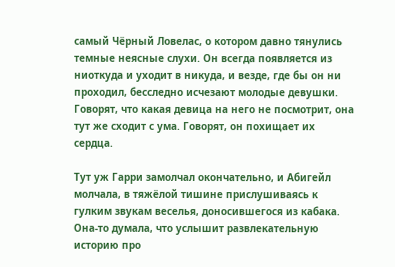самый Чёрный Ловелас, о котором давно тянулись темные неясные слухи. Он всегда появляется из ниоткуда и уходит в никуда, и везде, где бы он ни проходил, бесследно исчезают молодые девушки. Говорят, что какая девица на него не посмотрит, она тут же сходит с ума. Говорят, он похищает их сердца.

Тут уж Гарри замолчал окончательно, и Абигейл молчала, в тяжёлой тишине прислушиваясь к гулким звукам веселья, доносившегося из кабака. Она-то думала, что услышит развлекательную историю про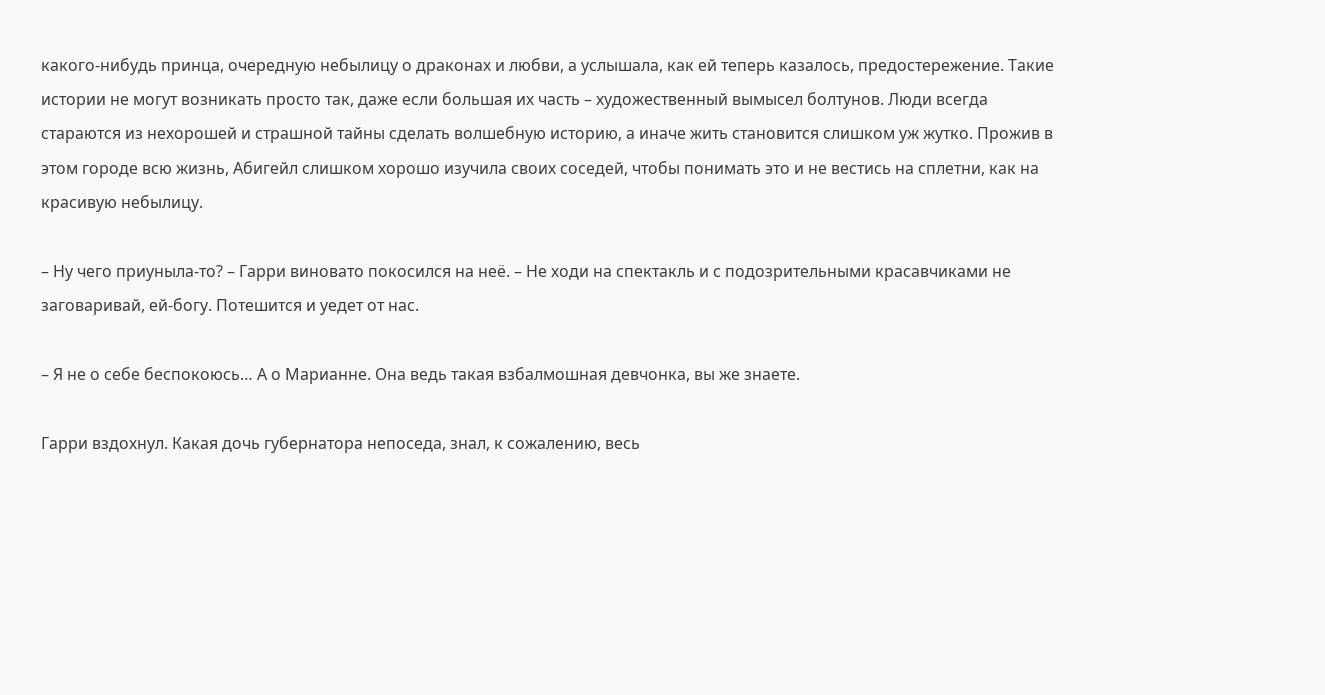какого-нибудь принца, очередную небылицу о драконах и любви, а услышала, как ей теперь казалось, предостережение. Такие истории не могут возникать просто так, даже если большая их часть – художественный вымысел болтунов. Люди всегда стараются из нехорошей и страшной тайны сделать волшебную историю, а иначе жить становится слишком уж жутко. Прожив в этом городе всю жизнь, Абигейл слишком хорошо изучила своих соседей, чтобы понимать это и не вестись на сплетни, как на красивую небылицу.

– Ну чего приуныла-то? – Гарри виновато покосился на неё. – Не ходи на спектакль и с подозрительными красавчиками не заговаривай, ей-богу. Потешится и уедет от нас.

– Я не о себе беспокоюсь… А о Марианне. Она ведь такая взбалмошная девчонка, вы же знаете.

Гарри вздохнул. Какая дочь губернатора непоседа, знал, к сожалению, весь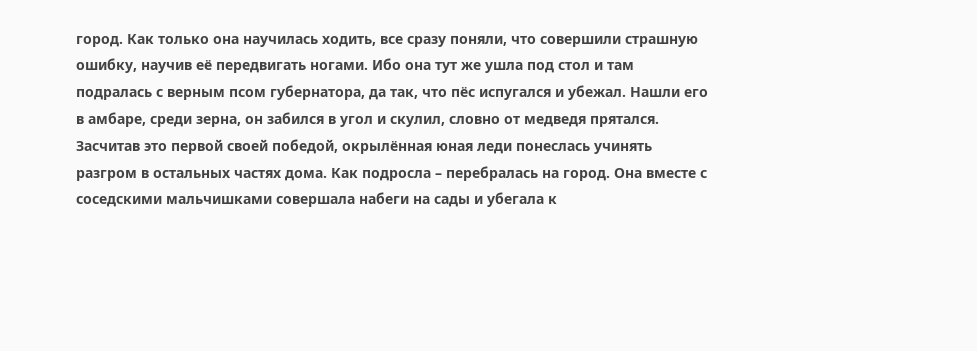город. Как только она научилась ходить, все сразу поняли, что совершили страшную ошибку, научив её передвигать ногами. Ибо она тут же ушла под стол и там подралась с верным псом губернатора, да так, что пёс испугался и убежал. Нашли его в амбаре, среди зерна, он забился в угол и скулил, словно от медведя прятался. Засчитав это первой своей победой, окрылённая юная леди понеслась учинять разгром в остальных частях дома. Как подросла – перебралась на город. Она вместе с соседскими мальчишками совершала набеги на сады и убегала к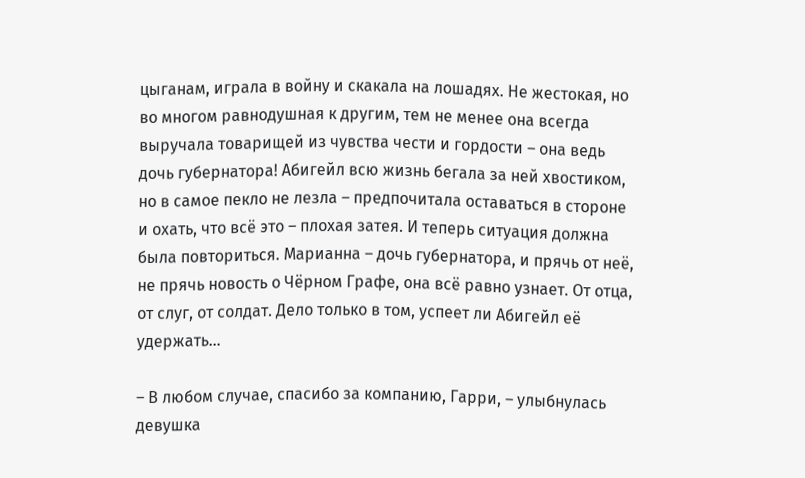цыганам, играла в войну и скакала на лошадях. Не жестокая, но во многом равнодушная к другим, тем не менее она всегда выручала товарищей из чувства чести и гордости – она ведь дочь губернатора! Абигейл всю жизнь бегала за ней хвостиком, но в самое пекло не лезла – предпочитала оставаться в стороне и охать, что всё это – плохая затея. И теперь ситуация должна была повториться. Марианна – дочь губернатора, и прячь от неё, не прячь новость о Чёрном Графе, она всё равно узнает. От отца, от слуг, от солдат. Дело только в том, успеет ли Абигейл её удержать…

– В любом случае, спасибо за компанию, Гарри, – улыбнулась девушка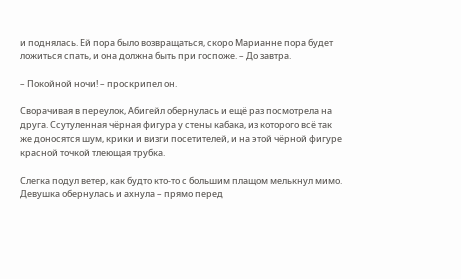и поднялась. Ей пора было возвращаться, скоро Марианне пора будет ложиться спать, и она должна быть при госпоже. – До завтра.

– Покойной ночи! – проскрипел он.

Сворачивая в переулок, Абигейл обернулась и ещё раз посмотрела на друга. Ссутуленная чёрная фигура у стены кабака, из которого всё так же доносятся шум, крики и визги посетителей, и на этой чёрной фигуре красной точкой тлеющая трубка.

Слегка подул ветер, как будто кто-то с большим плащом мелькнул мимо. Девушка обернулась и ахнула – прямо перед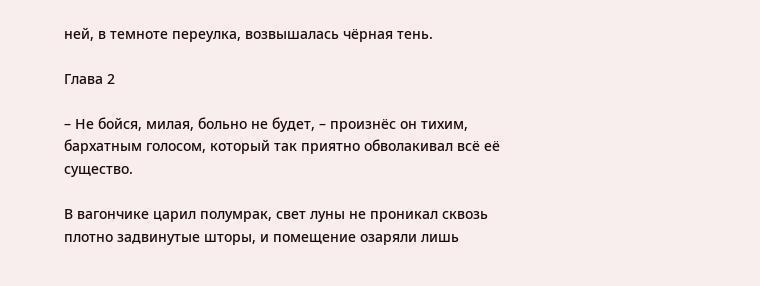ней, в темноте переулка, возвышалась чёрная тень.

Глава 2

– Не бойся, милая, больно не будет, – произнёс он тихим, бархатным голосом, который так приятно обволакивал всё её существо.

В вагончике царил полумрак, свет луны не проникал сквозь плотно задвинутые шторы, и помещение озаряли лишь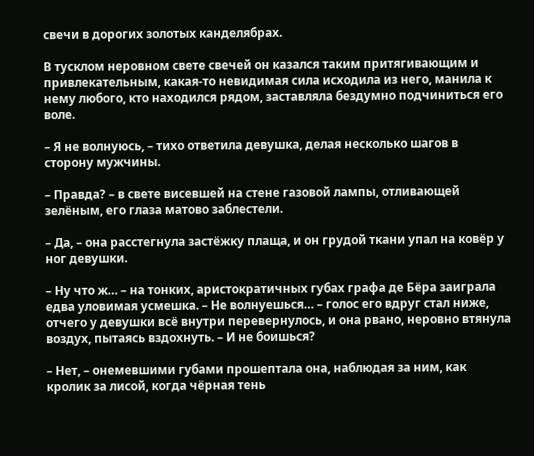свечи в дорогих золотых канделябрах.

В тусклом неровном свете свечей он казался таким притягивающим и привлекательным, какая-то невидимая сила исходила из него, манила к нему любого, кто находился рядом, заставляла бездумно подчиниться его воле.

– Я не волнуюсь, – тихо ответила девушка, делая несколько шагов в сторону мужчины.

– Правда? – в свете висевшей на стене газовой лампы, отливающей зелёным, его глаза матово заблестели.

– Да, – она расстегнула застёжку плаща, и он грудой ткани упал на ковёр у ног девушки.

– Ну что ж… – на тонких, аристократичных губах графа де Бёра заиграла едва уловимая усмешка. – Не волнуешься… – голос его вдруг стал ниже, отчего у девушки всё внутри перевернулось, и она рвано, неровно втянула воздух, пытаясь вздохнуть. – И не боишься?

– Нет, – онемевшими губами прошептала она, наблюдая за ним, как кролик за лисой, когда чёрная тень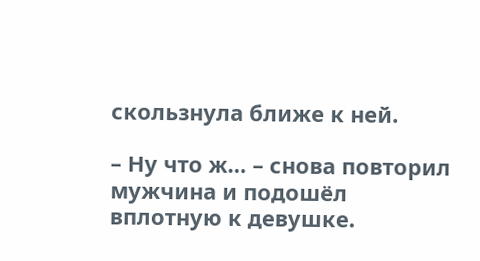скользнула ближе к ней.

– Ну что ж… – снова повторил мужчина и подошёл вплотную к девушке.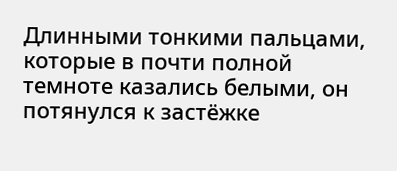Длинными тонкими пальцами, которые в почти полной темноте казались белыми, он потянулся к застёжке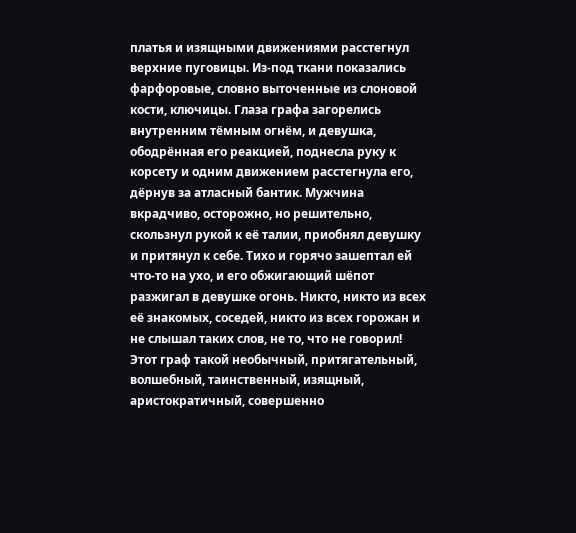платья и изящными движениями расстегнул верхние пуговицы. Из-под ткани показались фарфоровые, словно выточенные из слоновой кости, ключицы. Глаза графа загорелись внутренним тёмным огнём, и девушка, ободрённая его реакцией, поднесла руку к корсету и одним движением расстегнула его, дёрнув за атласный бантик. Мужчина вкрадчиво, осторожно, но решительно, скользнул рукой к её талии, приобнял девушку и притянул к себе. Тихо и горячо зашептал ей что-то на ухо, и его обжигающий шёпот разжигал в девушке огонь. Никто, никто из всех её знакомых, соседей, никто из всех горожан и не слышал таких слов, не то, что не говорил! Этот граф такой необычный, притягательный, волшебный, таинственный, изящный, аристократичный, совершенно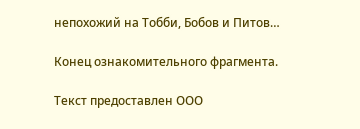непохожий на Тобби, Бобов и Питов…

Конец ознакомительного фрагмента.

Текст предоставлен ООО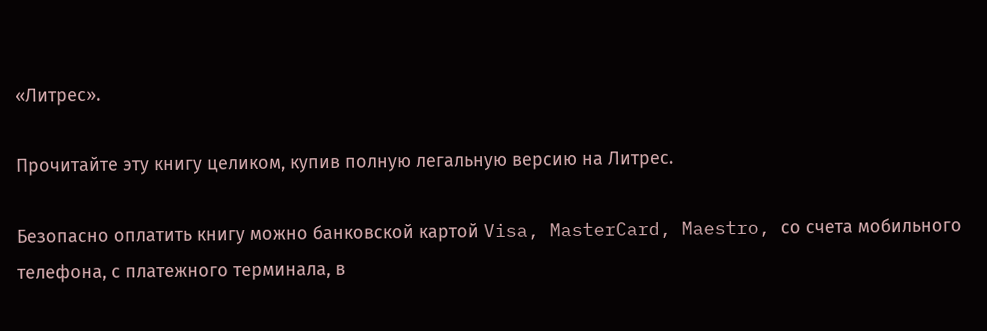«Литрес».

Прочитайте эту книгу целиком, купив полную легальную версию на Литрес.

Безопасно оплатить книгу можно банковской картой Visa, MasterCard, Maestro, со счета мобильного телефона, с платежного терминала, в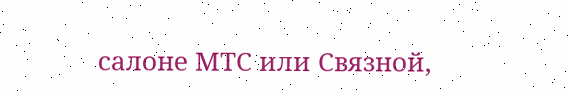салоне МТС или Связной,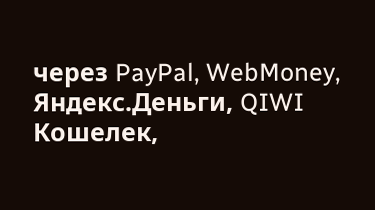через PayPal, WebMoney, Яндекс.Деньги, QIWI Кошелек,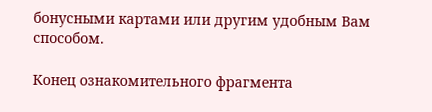бонусными картами или другим удобным Вам способом.

Конец ознакомительного фрагмента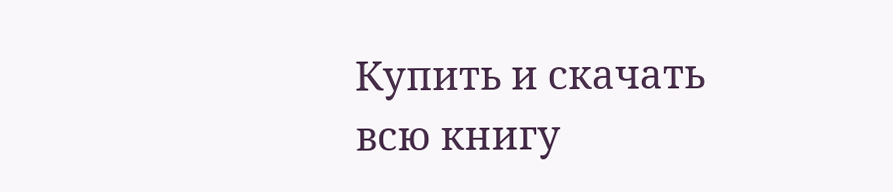Купить и скачать всю книгу